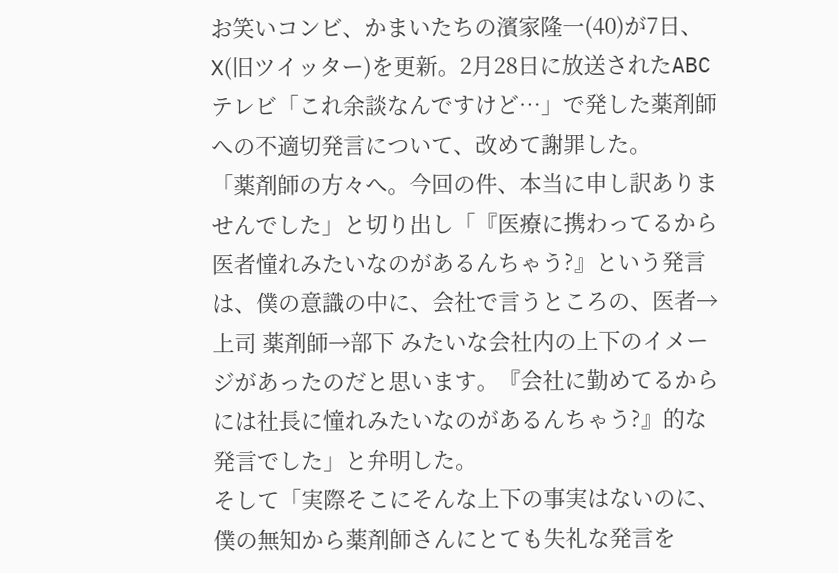お笑いコンビ、かまいたちの濱家隆一(40)が7日、X(旧ツイッター)を更新。2月28日に放送されたABCテレビ「これ余談なんですけど…」で発した薬剤師への不適切発言について、改めて謝罪した。
「薬剤師の方々へ。今回の件、本当に申し訳ありませんでした」と切り出し「『医療に携わってるから医者憧れみたいなのがあるんちゃう?』という発言は、僕の意識の中に、会社で言うところの、医者→上司 薬剤師→部下 みたいな会社内の上下のイメージがあったのだと思います。『会社に勤めてるからには社長に憧れみたいなのがあるんちゃう?』的な発言でした」と弁明した。
そして「実際そこにそんな上下の事実はないのに、僕の無知から薬剤師さんにとても失礼な発言を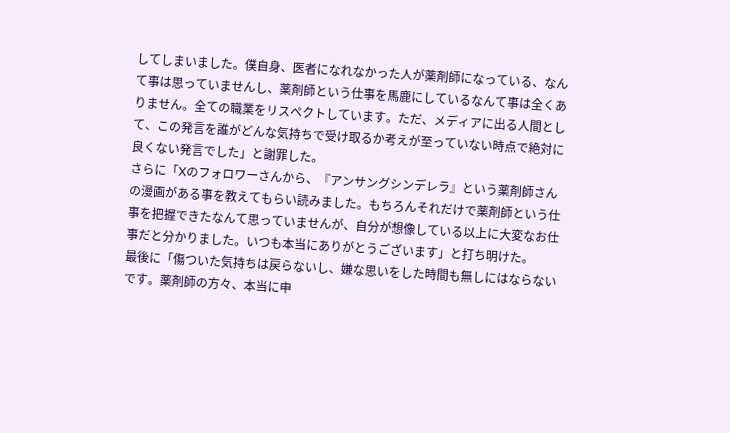してしまいました。僕自身、医者になれなかった人が薬剤師になっている、なんて事は思っていませんし、薬剤師という仕事を馬鹿にしているなんて事は全くありません。全ての職業をリスペクトしています。ただ、メディアに出る人間として、この発言を誰がどんな気持ちで受け取るか考えが至っていない時点で絶対に良くない発言でした」と謝罪した。
さらに「Xのフォロワーさんから、『アンサングシンデレラ』という薬剤師さんの漫画がある事を教えてもらい読みました。もちろんそれだけで薬剤師という仕事を把握できたなんて思っていませんが、自分が想像している以上に大変なお仕事だと分かりました。いつも本当にありがとうございます」と打ち明けた。
最後に「傷ついた気持ちは戻らないし、嫌な思いをした時間も無しにはならないです。薬剤師の方々、本当に申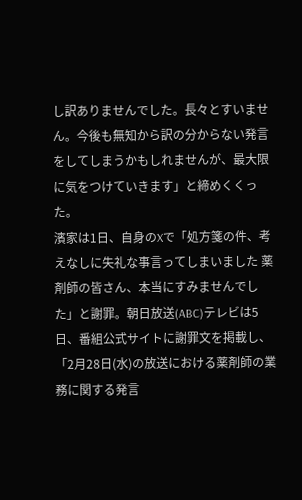し訳ありませんでした。長々とすいません。今後も無知から訳の分からない発言をしてしまうかもしれませんが、最大限に気をつけていきます」と締めくくった。
濱家は1日、自身のXで「処方箋の件、考えなしに失礼な事言ってしまいました 薬剤師の皆さん、本当にすみませんでした」と謝罪。朝日放送(ABC)テレビは5日、番組公式サイトに謝罪文を掲載し、「2月28日(水)の放送における薬剤師の業務に関する発言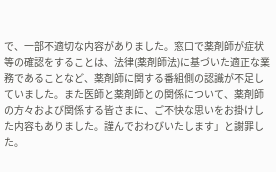で、一部不適切な内容がありました。窓口で薬剤師が症状等の確認をすることは、法律(薬剤師法)に基づいた適正な業務であることなど、薬剤師に関する番組側の認識が不足していました。また医師と薬剤師との関係について、薬剤師の方々および関係する皆さまに、ご不快な思いをお掛けした内容もありました。謹んでおわびいたします」と謝罪した。